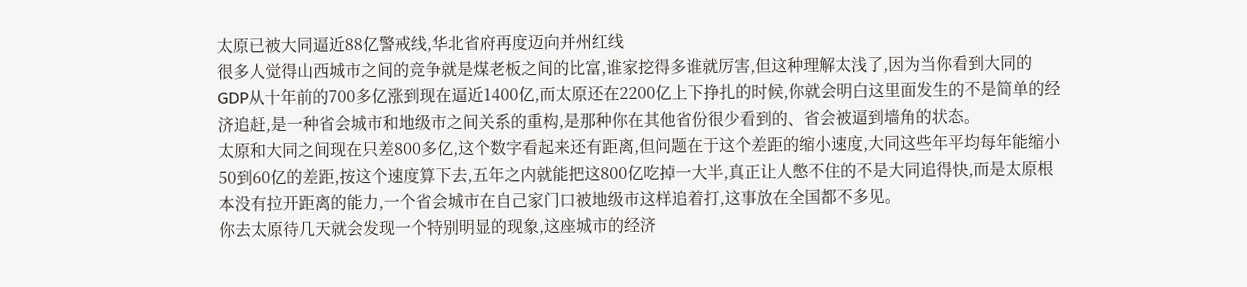太原已被大同逼近88亿警戒线,华北省府再度迈向并州红线
很多人觉得山西城市之间的竞争就是煤老板之间的比富,谁家挖得多谁就厉害,但这种理解太浅了,因为当你看到大同的GDP从十年前的700多亿涨到现在逼近1400亿,而太原还在2200亿上下挣扎的时候,你就会明白这里面发生的不是简单的经济追赶,是一种省会城市和地级市之间关系的重构,是那种你在其他省份很少看到的、省会被逼到墙角的状态。
太原和大同之间现在只差800多亿,这个数字看起来还有距离,但问题在于这个差距的缩小速度,大同这些年平均每年能缩小50到60亿的差距,按这个速度算下去,五年之内就能把这800亿吃掉一大半,真正让人憋不住的不是大同追得快,而是太原根本没有拉开距离的能力,一个省会城市在自己家门口被地级市这样追着打,这事放在全国都不多见。
你去太原待几天就会发现一个特别明显的现象,这座城市的经济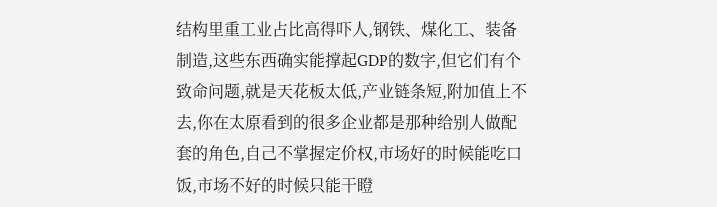结构里重工业占比高得吓人,钢铁、煤化工、装备制造,这些东西确实能撑起GDP的数字,但它们有个致命问题,就是天花板太低,产业链条短,附加值上不去,你在太原看到的很多企业都是那种给别人做配套的角色,自己不掌握定价权,市场好的时候能吃口饭,市场不好的时候只能干瞪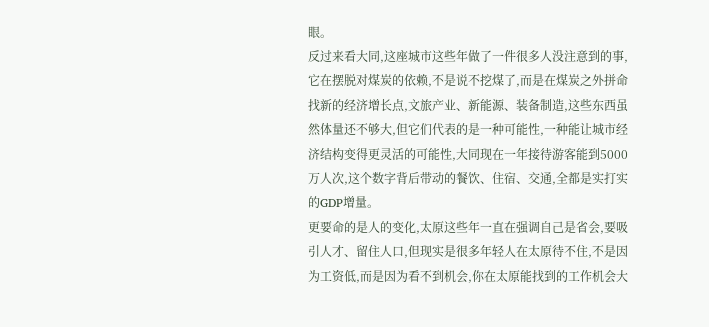眼。
反过来看大同,这座城市这些年做了一件很多人没注意到的事,它在摆脱对煤炭的依赖,不是说不挖煤了,而是在煤炭之外拼命找新的经济增长点,文旅产业、新能源、装备制造,这些东西虽然体量还不够大,但它们代表的是一种可能性,一种能让城市经济结构变得更灵活的可能性,大同现在一年接待游客能到5000万人次,这个数字背后带动的餐饮、住宿、交通,全都是实打实的GDP增量。
更要命的是人的变化,太原这些年一直在强调自己是省会,要吸引人才、留住人口,但现实是很多年轻人在太原待不住,不是因为工资低,而是因为看不到机会,你在太原能找到的工作机会大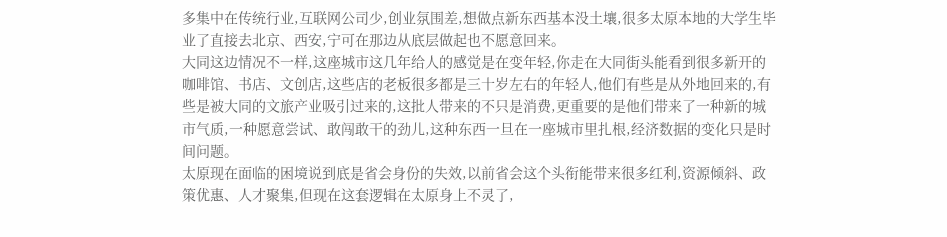多集中在传统行业,互联网公司少,创业氛围差,想做点新东西基本没土壤,很多太原本地的大学生毕业了直接去北京、西安,宁可在那边从底层做起也不愿意回来。
大同这边情况不一样,这座城市这几年给人的感觉是在变年轻,你走在大同街头能看到很多新开的咖啡馆、书店、文创店,这些店的老板很多都是三十岁左右的年轻人,他们有些是从外地回来的,有些是被大同的文旅产业吸引过来的,这批人带来的不只是消费,更重要的是他们带来了一种新的城市气质,一种愿意尝试、敢闯敢干的劲儿,这种东西一旦在一座城市里扎根,经济数据的变化只是时间问题。
太原现在面临的困境说到底是省会身份的失效,以前省会这个头衔能带来很多红利,资源倾斜、政策优惠、人才聚集,但现在这套逻辑在太原身上不灵了,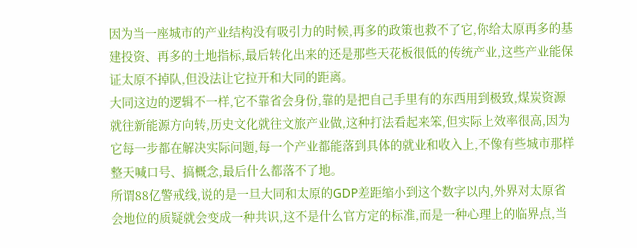因为当一座城市的产业结构没有吸引力的时候,再多的政策也救不了它,你给太原再多的基建投资、再多的土地指标,最后转化出来的还是那些天花板很低的传统产业,这些产业能保证太原不掉队,但没法让它拉开和大同的距离。
大同这边的逻辑不一样,它不靠省会身份,靠的是把自己手里有的东西用到极致,煤炭资源就往新能源方向转,历史文化就往文旅产业做,这种打法看起来笨,但实际上效率很高,因为它每一步都在解决实际问题,每一个产业都能落到具体的就业和收入上,不像有些城市那样整天喊口号、搞概念,最后什么都落不了地。
所谓88亿警戒线,说的是一旦大同和太原的GDP差距缩小到这个数字以内,外界对太原省会地位的质疑就会变成一种共识,这不是什么官方定的标准,而是一种心理上的临界点,当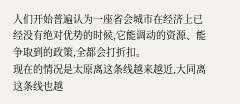人们开始普遍认为一座省会城市在经济上已经没有绝对优势的时候,它能调动的资源、能争取到的政策,全都会打折扣。
现在的情况是太原离这条线越来越近,大同离这条线也越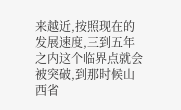来越近,按照现在的发展速度,三到五年之内这个临界点就会被突破,到那时候山西省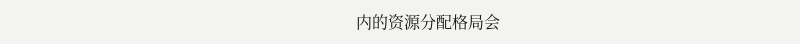内的资源分配格局会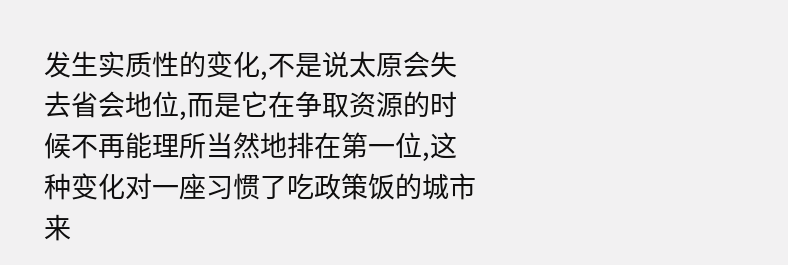发生实质性的变化,不是说太原会失去省会地位,而是它在争取资源的时候不再能理所当然地排在第一位,这种变化对一座习惯了吃政策饭的城市来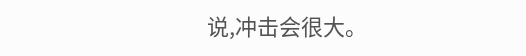说,冲击会很大。